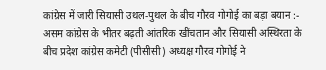कांग्रेस में जारी सियासी उथल-पुथल के बीच गौरव गोगोई का बड़ा बयान :-
असम कांग्रेस के भीतर बढ़ती आंतरिक खींचतान और सियासी अस्थिरता के बीच प्रदेश कांग्रेस कमेटी (पीसीसी) अध्यक्ष गौरव गोगोई ने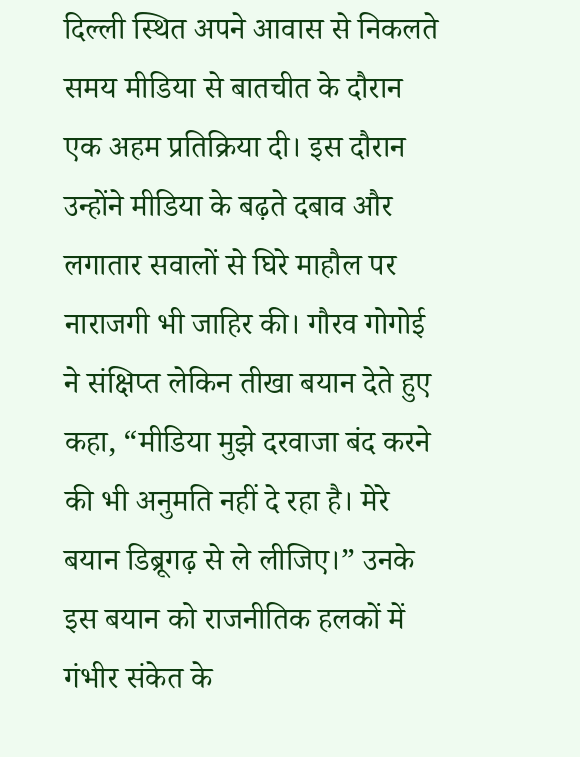दिल्ली स्थित अपने आवास से निकलते समय मीडिया से बातचीत के दौरान एक अहम प्रतिक्रिया दी। इस दौरान उन्होंने मीडिया के बढ़ते दबाव और लगातार सवालों से घिरे माहौल पर नाराजगी भी जाहिर की। गौरव गोगोई ने संक्षिप्त लेकिन तीखा बयान देते हुए कहा, “मीडिया मुझे दरवाजा बंद करने की भी अनुमति नहीं दे रहा है। मेरे बयान डिब्रूगढ़ से ले लीजिए।” उनके इस बयान को राजनीतिक हलकों में गंभीर संकेत के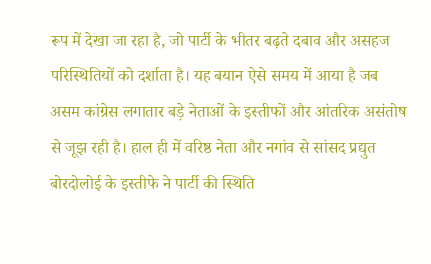रूप में देखा जा रहा है, जो पार्टी के भीतर बढ़ते दबाव और असहज परिस्थितियों को दर्शाता है। यह बयान ऐसे समय में आया है जब असम कांग्रेस लगातार बड़े नेताओं के इस्तीफों और आंतरिक असंतोष से जूझ रही है। हाल ही में वरिष्ठ नेता और नगांव से सांसद प्रद्युत बोरदोलोई के इस्तीफे ने पार्टी की स्थिति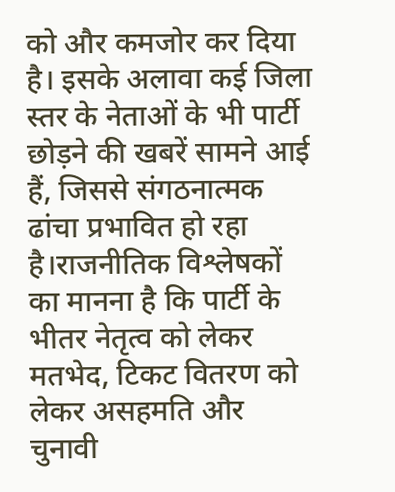को और कमजोर कर दिया है। इसके अलावा कई जिला स्तर के नेताओं के भी पार्टी छोड़ने की खबरें सामने आई हैं, जिससे संगठनात्मक ढांचा प्रभावित हो रहा है।राजनीतिक विश्लेषकों का मानना है कि पार्टी के भीतर नेतृत्व को लेकर मतभेद, टिकट वितरण को लेकर असहमति और चुनावी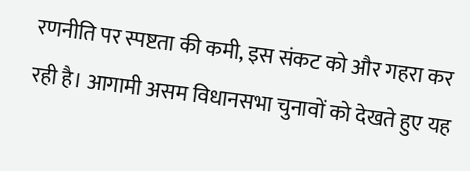रणनीति पर स्पष्टता की कमी, इस संकट को और गहरा कर रही है। आगामी असम विधानसभा चुनावों को देखते हुए यह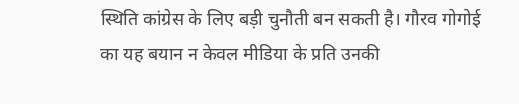स्थिति कांग्रेस के लिए बड़ी चुनौती बन सकती है। गौरव गोगोई का यह बयान न केवल मीडिया के प्रति उनकी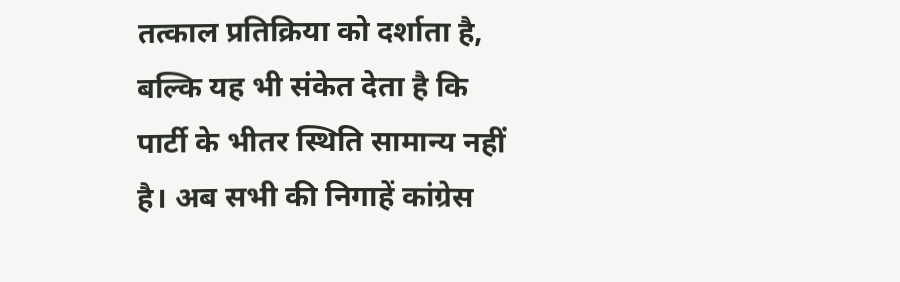तत्काल प्रतिक्रिया को दर्शाता है, बल्कि यह भी संकेत देता है कि पार्टी के भीतर स्थिति सामान्य नहीं है। अब सभी की निगाहें कांग्रेस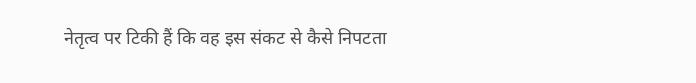नेतृत्व पर टिकी हैं कि वह इस संकट से कैसे निपटता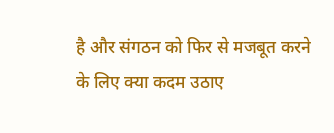है और संगठन को फिर से मजबूत करने के लिए क्या कदम उठाए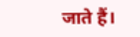जाते हैं।